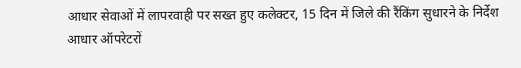आधार सेवाओं में लापरवाही पर सख्त हुए कलेक्टर, 15 दिन में जिले की रैंकिंग सुधारने के निर्देश
आधार ऑपरेटरों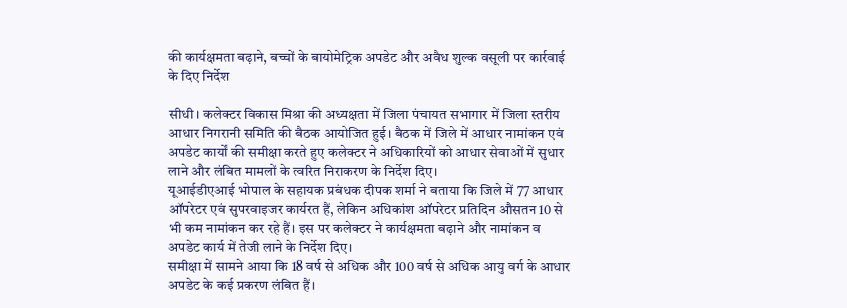की कार्यक्षमता बढ़ाने, बच्चों के बायोमेट्रिक अपडेट और अवैध शुल्क वसूली पर कार्रवाई के दिए निर्देश

सीधी। कलेक्टर विकास मिश्रा की अध्यक्षता में जिला पंचायत सभागार में जिला स्तरीय आधार निगरानी समिति की बैठक आयोजित हुई। बैठक में जिले में आधार नामांकन एवं अपडेट कार्यों की समीक्षा करते हुए कलेक्टर ने अधिकारियों को आधार सेवाओं में सुधार लाने और लंबित मामलों के त्वरित निराकरण के निर्देश दिए।
यूआईडीएआई भोपाल के सहायक प्रबंधक दीपक शर्मा ने बताया कि जिले में 77 आधार ऑपरेटर एवं सुपरवाइजर कार्यरत हैं, लेकिन अधिकांश ऑपरेटर प्रतिदिन औसतन 10 से भी कम नामांकन कर रहे हैं। इस पर कलेक्टर ने कार्यक्षमता बढ़ाने और नामांकन व अपडेट कार्य में तेजी लाने के निर्देश दिए।
समीक्षा में सामने आया कि 18 वर्ष से अधिक और 100 वर्ष से अधिक आयु वर्ग के आधार अपडेट के कई प्रकरण लंबित हैं।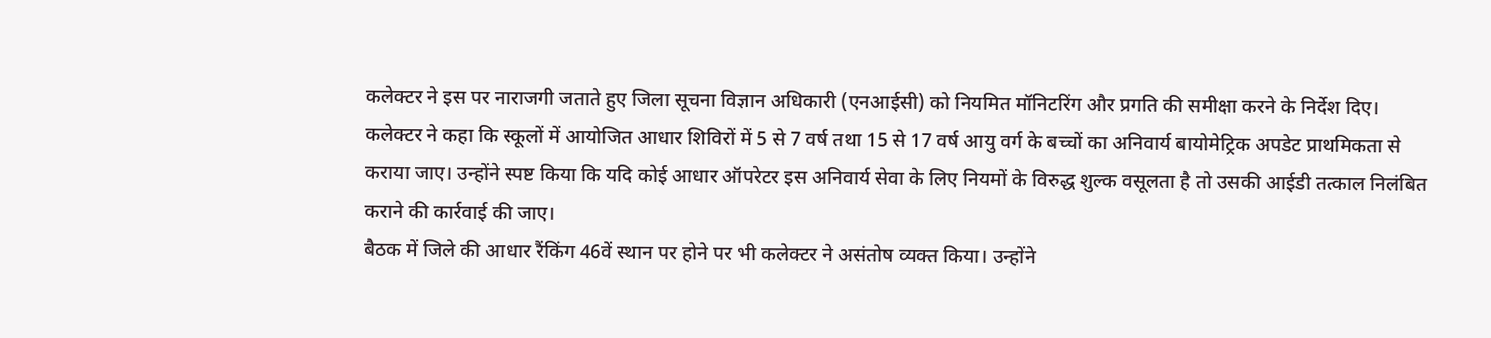कलेक्टर ने इस पर नाराजगी जताते हुए जिला सूचना विज्ञान अधिकारी (एनआईसी) को नियमित मॉनिटरिंग और प्रगति की समीक्षा करने के निर्देश दिए।
कलेक्टर ने कहा कि स्कूलों में आयोजित आधार शिविरों में 5 से 7 वर्ष तथा 15 से 17 वर्ष आयु वर्ग के बच्चों का अनिवार्य बायोमेट्रिक अपडेट प्राथमिकता से कराया जाए। उन्होंने स्पष्ट किया कि यदि कोई आधार ऑपरेटर इस अनिवार्य सेवा के लिए नियमों के विरुद्ध शुल्क वसूलता है तो उसकी आईडी तत्काल निलंबित कराने की कार्रवाई की जाए।
बैठक में जिले की आधार रैंकिंग 46वें स्थान पर होने पर भी कलेक्टर ने असंतोष व्यक्त किया। उन्होंने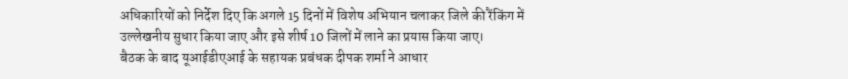अधिकारियों को निर्देश दिए कि अगले 15 दिनों में विशेष अभियान चलाकर जिले की रैंकिंग में उल्लेखनीय सुधार किया जाए और इसे शीर्ष 10 जिलों में लाने का प्रयास किया जाए।
बैठक के बाद यूआईडीएआई के सहायक प्रबंधक दीपक शर्मा ने आधार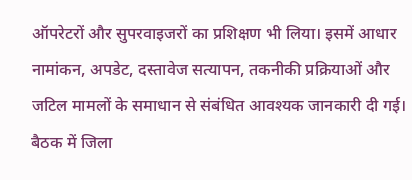ऑपरेटरों और सुपरवाइजरों का प्रशिक्षण भी लिया। इसमें आधार नामांकन, अपडेट, दस्तावेज सत्यापन, तकनीकी प्रक्रियाओं और जटिल मामलों के समाधान से संबंधित आवश्यक जानकारी दी गई।
बैठक में जिला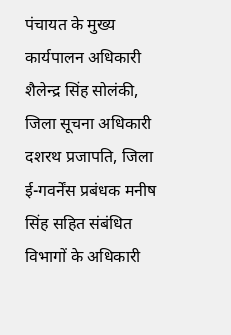पंचायत के मुख्य कार्यपालन अधिकारी शैलेन्द्र सिंह सोलंकी, जिला सूचना अधिकारी दशरथ प्रजापति, जिला ई-गवर्नेंस प्रबंधक मनीष सिंह सहित संबंधित विभागों के अधिकारी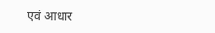एवं आधार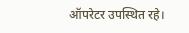ऑपरेटर उपस्थित रहे।